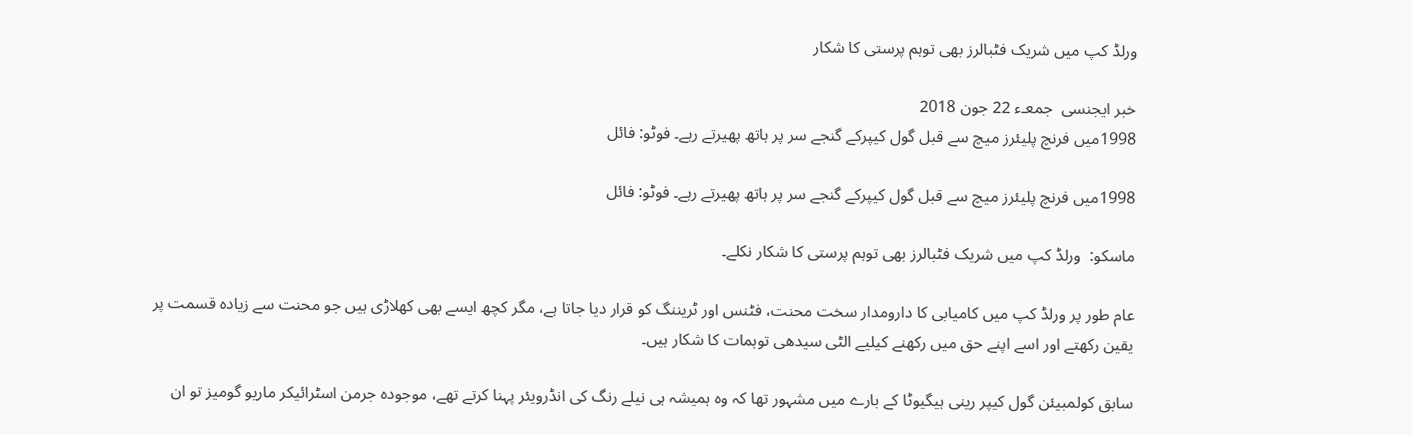ورلڈ کپ میں شریک فٹبالرز بھی توہم پرستی کا شکار

خبر ایجنسی  جمعـء 22 جون 2018
1998میں فرنچ پلیئرز میچ سے قبل گول کیپرکے گنجے سر پر ہاتھ پھیرتے رہے۔ فوٹو: فائل

1998میں فرنچ پلیئرز میچ سے قبل گول کیپرکے گنجے سر پر ہاتھ پھیرتے رہے۔ فوٹو: فائل

ماسکو:  ورلڈ کپ میں شریک فٹبالرز بھی توہم پرستی کا شکار نکلے۔

عام طور پر ورلڈ کپ میں کامیابی کا دارومدار سخت محنت، فٹنس اور ٹریننگ کو قرار دیا جاتا ہے، مگر کچھ ایسے بھی کھلاڑی ہیں جو محنت سے زیادہ قسمت پر یقین رکھتے اور اسے اپنے حق میں رکھنے کیلیے الٹی سیدھی توہمات کا شکار ہیں۔

سابق کولمبیئن گول کیپر رینی ہیگیوٹا کے بارے میں مشہور تھا کہ وہ ہمیشہ ہی نیلے رنگ کی انڈرویئر پہنا کرتے تھے، موجودہ جرمن اسٹرائیکر ماریو گومیز تو ان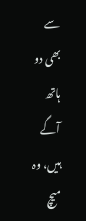سے بھی دو ہاتھ آگے ہیں، وہ میچ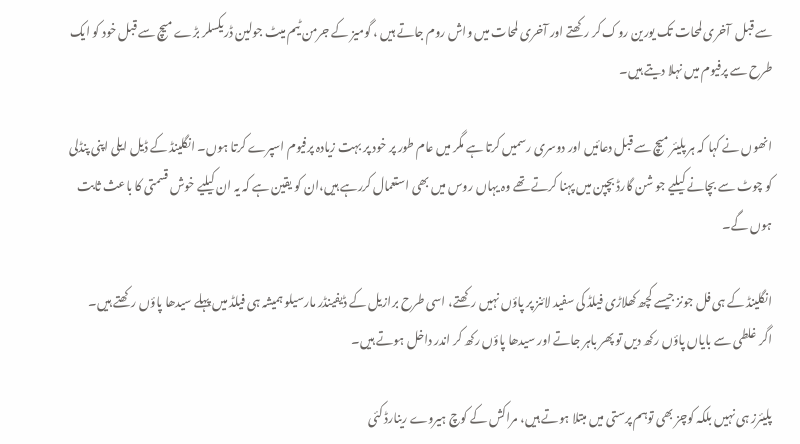سے قبل  آخری لمحات تک یورین روک کر رکھتے اور آخری لمحات میں واش روم جاتے ہیں ، گومیز کے جرمن ٹیم میٹ جولین ڈریکسلر بڑے میچ سے قبل خود کو ایک طرح سے پرفیوم میں نہلا دیتے ہیں۔

انھوں نے کہا کہ ہر پلیئر میچ سے قبل دعائیں اور دوسری رسمیں کرتا ہے مگر میں عام طور پر خود پر بہت زیادہ پرفیوم اسپرے کرتا ہوں۔ انگلینڈ کے ڈیل ایلی اپنی پنڈلی کو چوٹ سے بچانے کیلیے جو شن گارڈ بچپن میں پہنا کرتے تھے وہ یہاں روس میں بھی استعمال کررہے ہیں،ان کو یقین ہے کہ یہ ان کیلیے خوش قسمتی کا باعث ثابت ہوں گے۔

انگلینڈ کے ہی فل جونز جیسے کچھ کھلاڑی فیلڈ کی سفید لائنز پر پاؤں نہیں رکھتے، اسی طرح برازیل کے ڈیفینڈر مارسیلو ہمیشہ ہی فیلڈ میں پہلے سیدھا پاؤں رکھتے ہیں۔ اگر غلطی سے بایاں پاؤں رکھ دیں تو پھر باہر جاتے اور سیدھا پاؤں رکھ کر اندر داخل ہوتے ہیں۔

پلیئرز ہی نہیں بلکہ کوچز بھی توہم پرستی میں مبتلا ہوتے ہیں، مراکش کے کوچ ہیروے رینارڈ کئی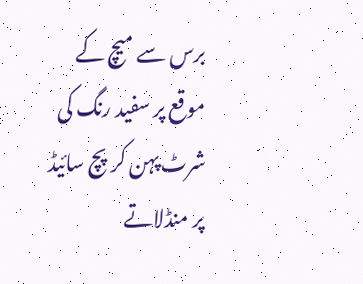برس سے میچ کے موقع پر سفید رنگ کی شرٹ پہن کر پچ سائیڈ پر منڈلاتے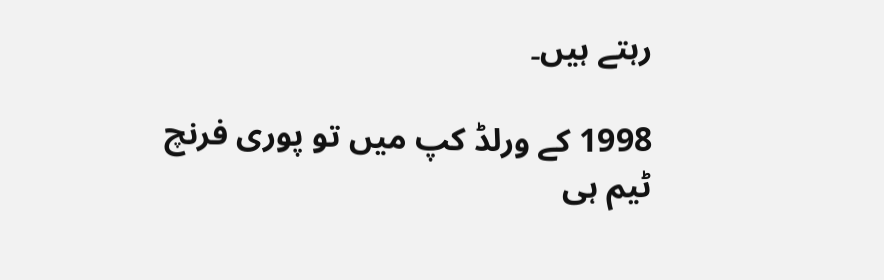رہتے ہیں۔

1998 کے ورلڈ کپ میں تو پوری فرنچ ٹیم ہی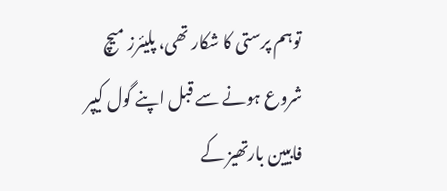توہم پرستی کا شکار تھی، پلیئرز میچ شروع ہونے سے قبل اپنے گول کیپر فابیین بارتھیز کے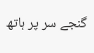گنجے سر پر ہاتھ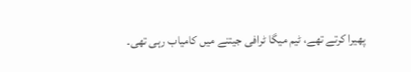پھیرا کرتے تھے، ٹیم میگا ٹرافی جیتنے میں کامیاب رہی تھی۔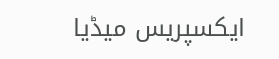ایکسپریس میڈیا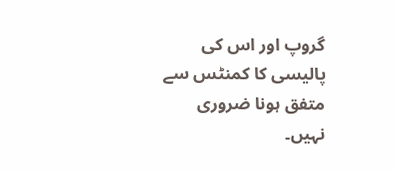گروپ اور اس کی پالیسی کا کمنٹس سے متفق ہونا ضروری نہیں۔